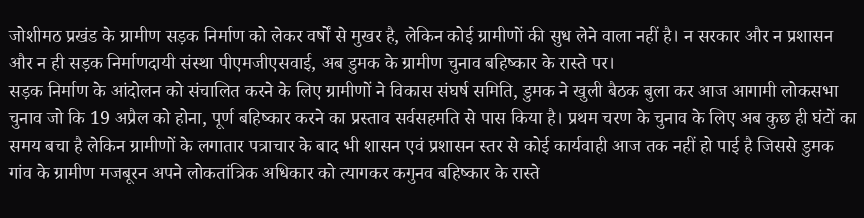जोशीमठ प्रखंड के ग्रामीण सड़क निर्माण को लेकर वर्षों से मुखर है, लेकिन कोई ग्रामीणों की सुध लेने वाला नहीं है। न सरकार और न प्रशासन और न ही सड़क निर्माणदायी संस्था पीएमजीएसवाई, अब डुमक के ग्रामीण चुनाव बहिष्कार के रास्ते पर।
सड़क निर्माण के आंदोलन को संचालित करने के लिए ग्रामीणों ने विकास संघर्ष समिति, डुमक ने खुली बैठक बुला कर आज आगामी लोकसभा चुनाव जो कि 19 अप्रैल को होना, पूर्ण बहिष्कार करने का प्रस्ताव सर्वसहमति से पास किया है। प्रथम चरण के चुनाव के लिए अब कुछ ही घंटों का समय बचा है लेकिन ग्रामीणों के लगातार पत्राचार के बाद भी शासन एवं प्रशासन स्तर से कोई कार्यवाही आज तक नहीं हो पाई है जिससे डुमक गांव के ग्रामीण मजबूरन अपने लोकतांत्रिक अधिकार को त्यागकर कगुनव बहिष्कार के रास्ते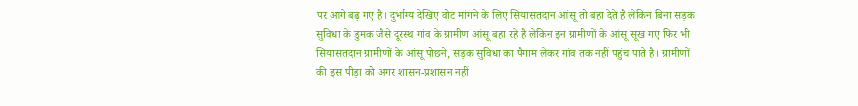पर आगे बढ़ गए है। दुर्भाग्य देखिए वोट मांगने के लिए सियासतदान आंसू तो बहा देते है लेकिन बिना सड़क सुविधा के डुमक जैसे दूरस्थ गांव के ग्रामीण आंसू बहा रहे है लेकिन इन ग्रामीणों के आंसू सूख गए फिर भी सियासतदान ग्रामीणों के आंसू पोछने, सड़क सुविधा का पैगाम लेकर गांव तक नहीं पहुंच पाते है। ग्रामीणों की इस पीड़ा को अगर शासन-प्रशासन नहीं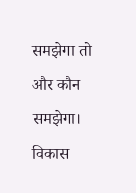समझेगा तो और कौन समझेगा। विकास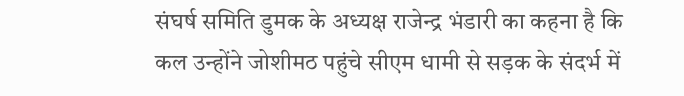संघर्ष समिति डुमक के अध्यक्ष राजेन्द्र भंडारी का कहना है कि कल उन्होंने जोशीमठ पहुंचे सीएम धामी से सड़क के संदर्भ में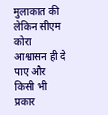मुलाकात की लेकिन सीएम कोरा आश्वासन ही दे पाए और किसी भी प्रकार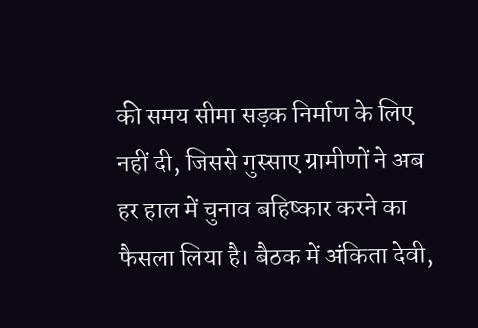की समय सीमा सड़क निर्माण के लिए नहीं दी, जिससे गुस्साए ग्रामीणों ने अब हर हाल में चुनाव बहिष्कार करने का फैसला लिया है। बैठक में अंकिता देवी,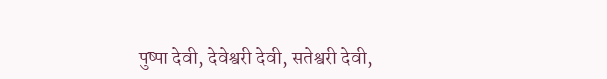पुष्पा देवी, देवेश्वरी देवी, सतेश्वरी देवी,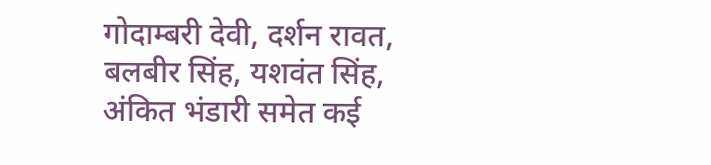गोदाम्बरी देवी, दर्शन रावत, बलबीर सिंह, यशवंत सिंह, अंकित भंडारी समेत कई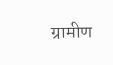ग्रामीण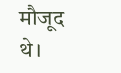मौजूद थे।